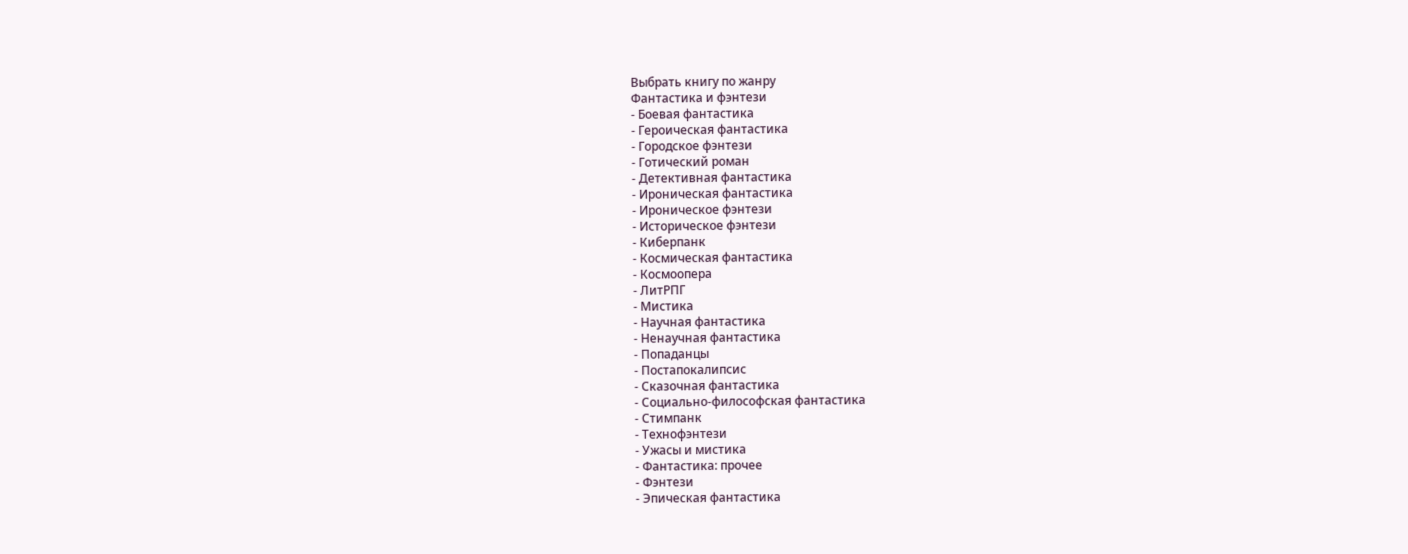Выбрать книгу по жанру
Фантастика и фэнтези
- Боевая фантастика
- Героическая фантастика
- Городское фэнтези
- Готический роман
- Детективная фантастика
- Ироническая фантастика
- Ироническое фэнтези
- Историческое фэнтези
- Киберпанк
- Космическая фантастика
- Космоопера
- ЛитРПГ
- Мистика
- Научная фантастика
- Ненаучная фантастика
- Попаданцы
- Постапокалипсис
- Сказочная фантастика
- Социально-философская фантастика
- Стимпанк
- Технофэнтези
- Ужасы и мистика
- Фантастика: прочее
- Фэнтези
- Эпическая фантастика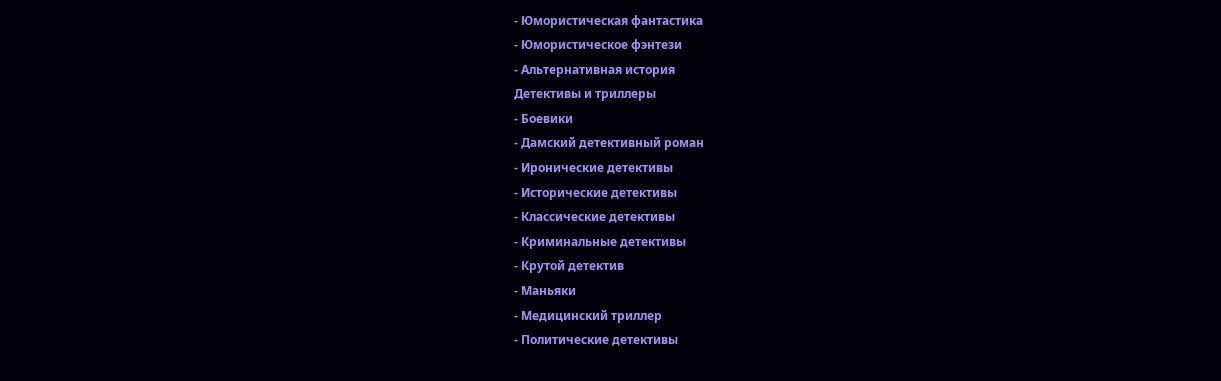- Юмористическая фантастика
- Юмористическое фэнтези
- Альтернативная история
Детективы и триллеры
- Боевики
- Дамский детективный роман
- Иронические детективы
- Исторические детективы
- Классические детективы
- Криминальные детективы
- Крутой детектив
- Маньяки
- Медицинский триллер
- Политические детективы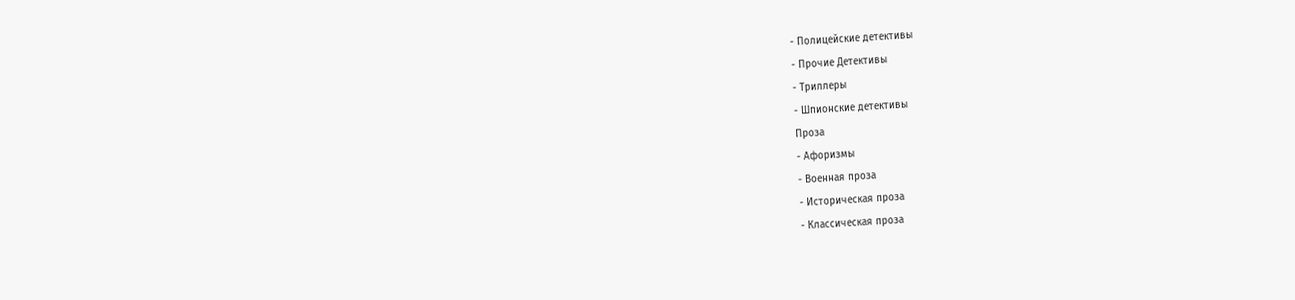- Полицейские детективы
- Прочие Детективы
- Триллеры
- Шпионские детективы
Проза
- Афоризмы
- Военная проза
- Историческая проза
- Классическая проза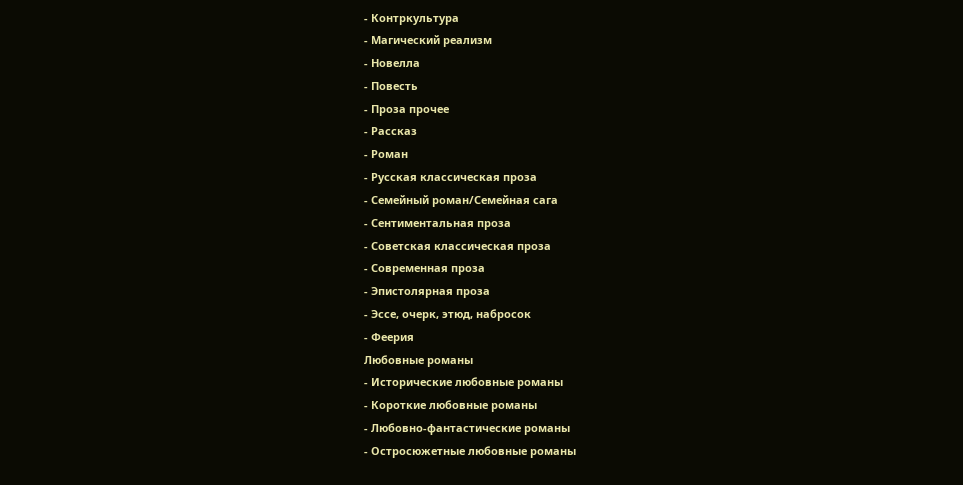- Контркультура
- Магический реализм
- Новелла
- Повесть
- Проза прочее
- Рассказ
- Роман
- Русская классическая проза
- Семейный роман/Семейная сага
- Сентиментальная проза
- Советская классическая проза
- Современная проза
- Эпистолярная проза
- Эссе, очерк, этюд, набросок
- Феерия
Любовные романы
- Исторические любовные романы
- Короткие любовные романы
- Любовно-фантастические романы
- Остросюжетные любовные романы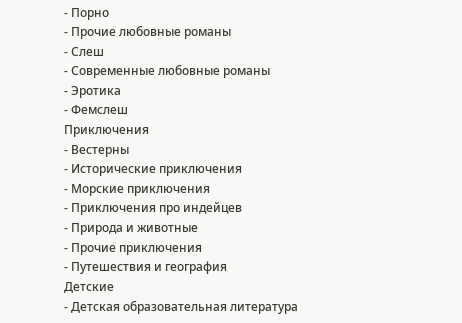- Порно
- Прочие любовные романы
- Слеш
- Современные любовные романы
- Эротика
- Фемслеш
Приключения
- Вестерны
- Исторические приключения
- Морские приключения
- Приключения про индейцев
- Природа и животные
- Прочие приключения
- Путешествия и география
Детские
- Детская образовательная литература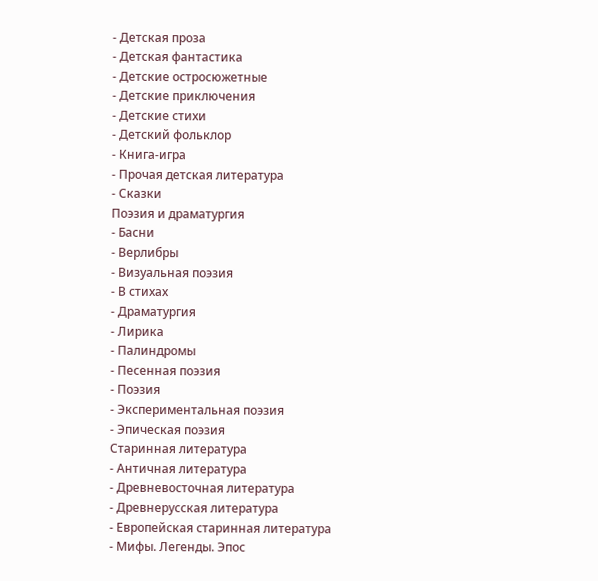- Детская проза
- Детская фантастика
- Детские остросюжетные
- Детские приключения
- Детские стихи
- Детский фольклор
- Книга-игра
- Прочая детская литература
- Сказки
Поэзия и драматургия
- Басни
- Верлибры
- Визуальная поэзия
- В стихах
- Драматургия
- Лирика
- Палиндромы
- Песенная поэзия
- Поэзия
- Экспериментальная поэзия
- Эпическая поэзия
Старинная литература
- Античная литература
- Древневосточная литература
- Древнерусская литература
- Европейская старинная литература
- Мифы. Легенды. Эпос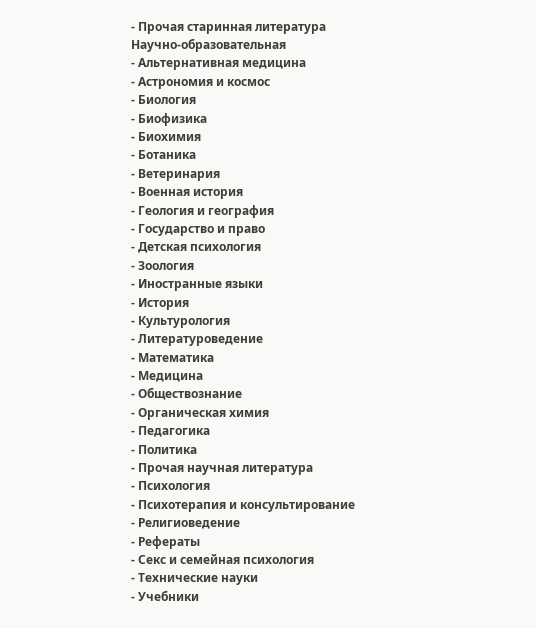- Прочая старинная литература
Научно-образовательная
- Альтернативная медицина
- Астрономия и космос
- Биология
- Биофизика
- Биохимия
- Ботаника
- Ветеринария
- Военная история
- Геология и география
- Государство и право
- Детская психология
- Зоология
- Иностранные языки
- История
- Культурология
- Литературоведение
- Математика
- Медицина
- Обществознание
- Органическая химия
- Педагогика
- Политика
- Прочая научная литература
- Психология
- Психотерапия и консультирование
- Религиоведение
- Рефераты
- Секс и семейная психология
- Технические науки
- Учебники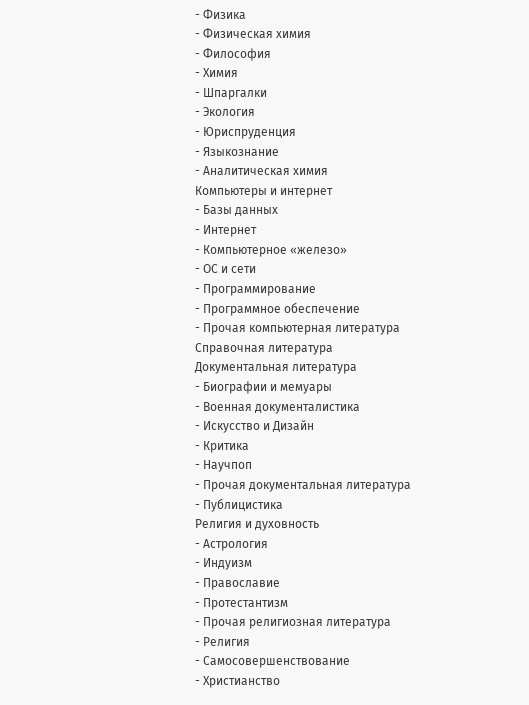- Физика
- Физическая химия
- Философия
- Химия
- Шпаргалки
- Экология
- Юриспруденция
- Языкознание
- Аналитическая химия
Компьютеры и интернет
- Базы данных
- Интернет
- Компьютерное «железо»
- ОС и сети
- Программирование
- Программное обеспечение
- Прочая компьютерная литература
Справочная литература
Документальная литература
- Биографии и мемуары
- Военная документалистика
- Искусство и Дизайн
- Критика
- Научпоп
- Прочая документальная литература
- Публицистика
Религия и духовность
- Астрология
- Индуизм
- Православие
- Протестантизм
- Прочая религиозная литература
- Религия
- Самосовершенствование
- Христианство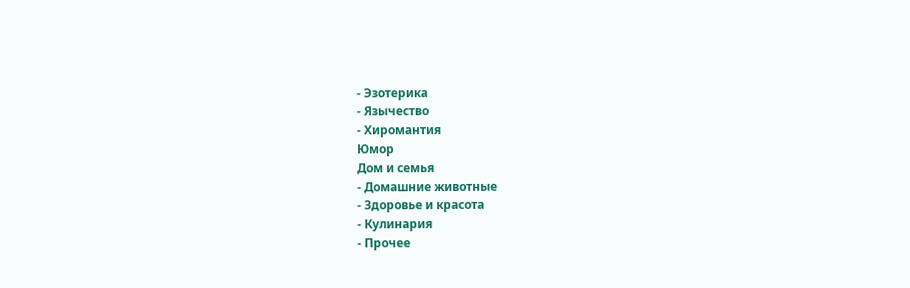- Эзотерика
- Язычество
- Хиромантия
Юмор
Дом и семья
- Домашние животные
- Здоровье и красота
- Кулинария
- Прочее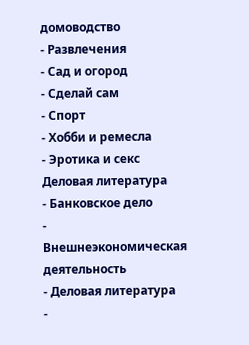домоводство
- Развлечения
- Сад и огород
- Сделай сам
- Спорт
- Хобби и ремесла
- Эротика и секс
Деловая литература
- Банковское дело
- Внешнеэкономическая деятельность
- Деловая литература
-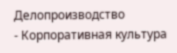Делопроизводство
- Корпоративная культура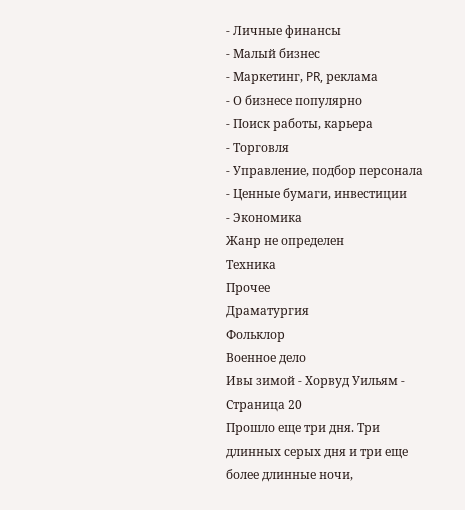- Личные финансы
- Малый бизнес
- Маркетинг, PR, реклама
- О бизнесе популярно
- Поиск работы, карьера
- Торговля
- Управление, подбор персонала
- Ценные бумаги, инвестиции
- Экономика
Жанр не определен
Техника
Прочее
Драматургия
Фольклор
Военное дело
Ивы зимой - Хорвуд Уильям - Страница 20
Прошло еще три дня. Три длинных серых дня и три еще более длинные ночи,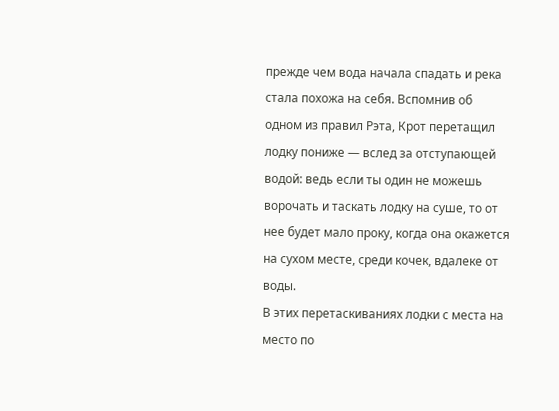прежде чем вода начала спадать и река стала похожа на себя. Вспомнив об одном из правил Рэта, Крот перетащил лодку пониже — вслед за отступающей водой: ведь если ты один не можешь ворочать и таскать лодку на суше, то от нее будет мало проку, когда она окажется на сухом месте, среди кочек, вдалеке от воды.
В этих перетаскиваниях лодки с места на место по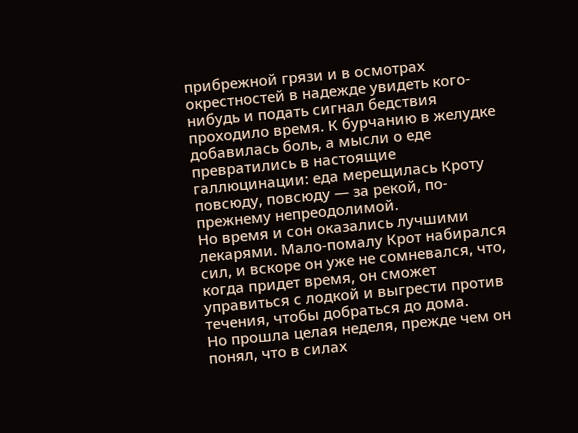прибрежной грязи и в осмотрах окрестностей в надежде увидеть кого-нибудь и подать сигнал бедствия проходило время. К бурчанию в желудке добавилась боль, а мысли о еде превратились в настоящие галлюцинации: еда мерещилась Кроту повсюду, повсюду — за рекой, по-прежнему непреодолимой.
Но время и сон оказались лучшими лекарями. Мало-помалу Крот набирался сил, и вскоре он уже не сомневался, что, когда придет время, он сможет управиться с лодкой и выгрести против течения, чтобы добраться до дома.
Но прошла целая неделя, прежде чем он понял, что в силах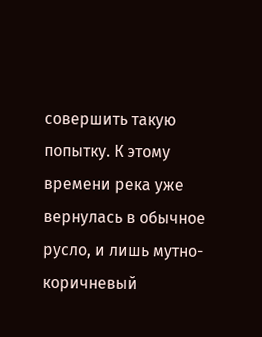совершить такую попытку. К этому времени река уже вернулась в обычное русло, и лишь мутно-коричневый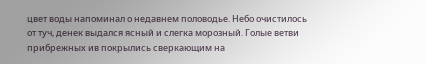цвет воды напоминал о недавнем половодье. Небо очистилось от туч, денек выдался ясный и слегка морозный. Голые ветви прибрежных ив покрылись сверкающим на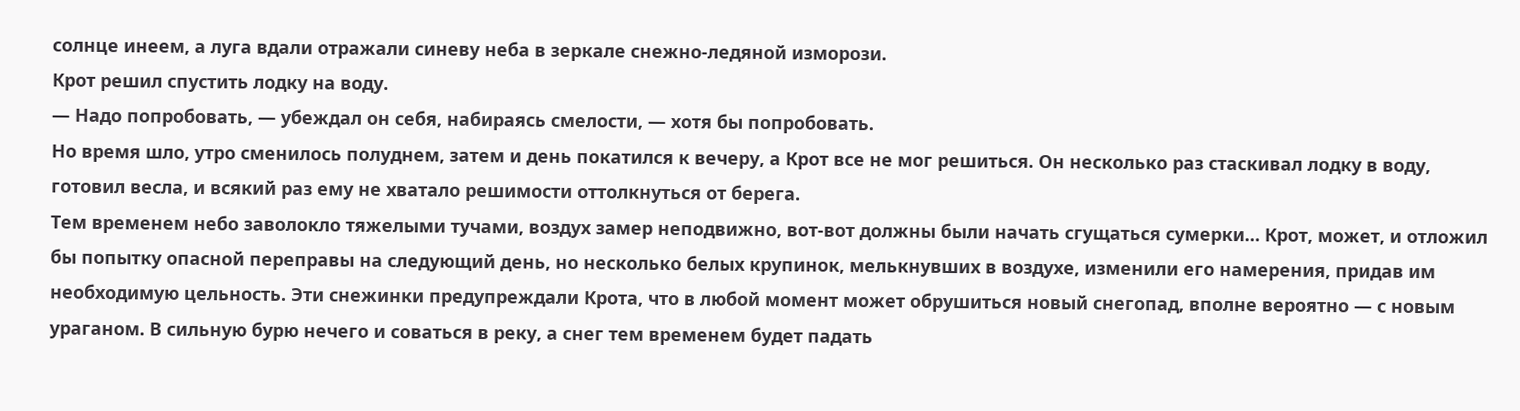солнце инеем, а луга вдали отражали синеву неба в зеркале снежно-ледяной изморози.
Крот решил спустить лодку на воду.
— Надо попробовать, — убеждал он себя, набираясь смелости, — хотя бы попробовать.
Но время шло, утро сменилось полуднем, затем и день покатился к вечеру, а Крот все не мог решиться. Он несколько раз стаскивал лодку в воду, готовил весла, и всякий раз ему не хватало решимости оттолкнуться от берега.
Тем временем небо заволокло тяжелыми тучами, воздух замер неподвижно, вот-вот должны были начать сгущаться сумерки… Крот, может, и отложил бы попытку опасной переправы на следующий день, но несколько белых крупинок, мелькнувших в воздухе, изменили его намерения, придав им необходимую цельность. Эти снежинки предупреждали Крота, что в любой момент может обрушиться новый снегопад, вполне вероятно — с новым ураганом. В сильную бурю нечего и соваться в реку, а снег тем временем будет падать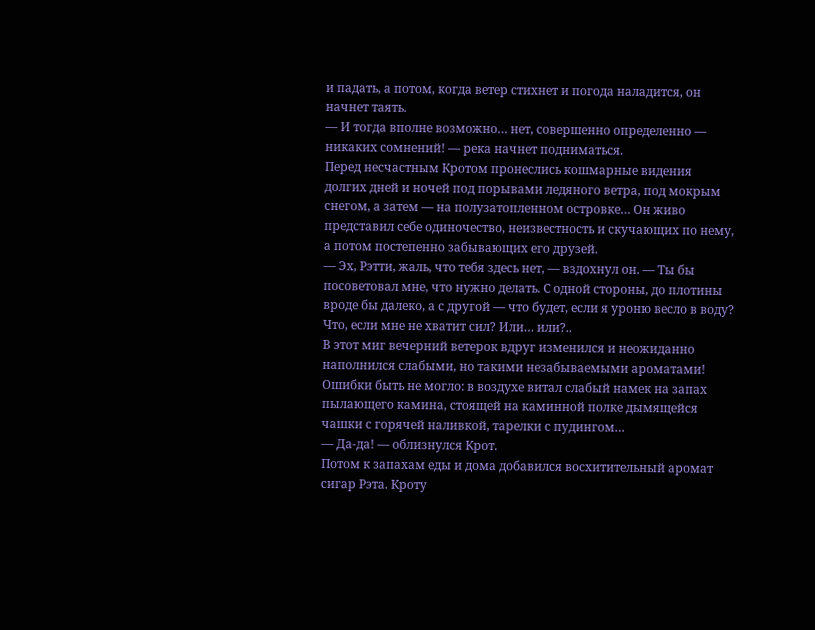и падать, а потом, когда ветер стихнет и погода наладится, он начнет таять.
— И тогда вполне возможно… нет, совершенно определенно — никаких сомнений! — река начнет подниматься.
Перед несчастным Кротом пронеслись кошмарные видения долгих дней и ночей под порывами ледяного ветра, под мокрым снегом, а затем — на полузатопленном островке… Он живо представил себе одиночество, неизвестность и скучающих по нему, а потом постепенно забывающих его друзей.
— Эх, Рэтти, жаль, что тебя здесь нет, — вздохнул он. — Ты бы посоветовал мне, что нужно делать. С одной стороны, до плотины вроде бы далеко, а с другой — что будет, если я уроню весло в воду? Что, если мне не хватит сил? Или… или?..
В этот миг вечерний ветерок вдруг изменился и неожиданно наполнился слабыми, но такими незабываемыми ароматами! Ошибки быть не могло: в воздухе витал слабый намек на запах пылающего камина, стоящей на каминной полке дымящейся чашки с горячей наливкой, тарелки с пудингом…
— Да-да! — облизнулся Крот.
Потом к запахам еды и дома добавился восхитительный аромат сигар Рэта. Кроту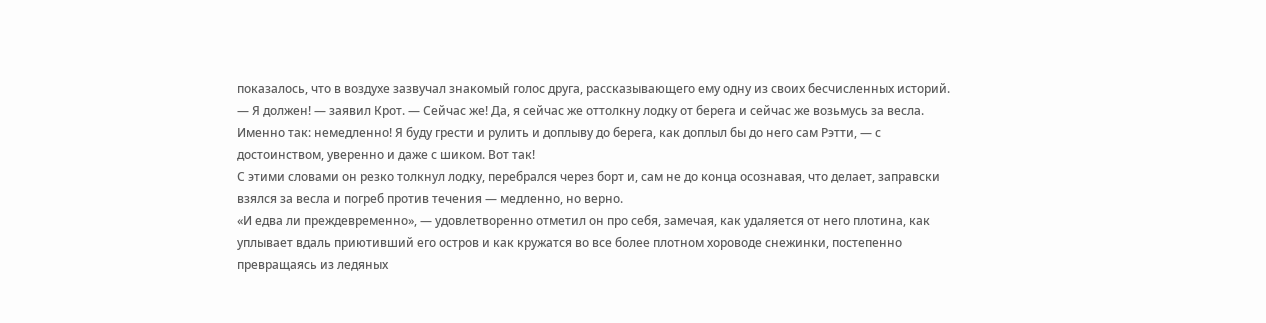показалось, что в воздухе зазвучал знакомый голос друга, рассказывающего ему одну из своих бесчисленных историй.
— Я должен! — заявил Крот. — Сейчас же! Да, я сейчас же оттолкну лодку от берега и сейчас же возьмусь за весла. Именно так: немедленно! Я буду грести и рулить и доплыву до берега, как доплыл бы до него сам Рэтти, — с достоинством, уверенно и даже с шиком. Вот так!
С этими словами он резко толкнул лодку, перебрался через борт и, сам не до конца осознавая, что делает, заправски взялся за весла и погреб против течения — медленно, но верно.
«И едва ли преждевременно», — удовлетворенно отметил он про себя, замечая, как удаляется от него плотина, как уплывает вдаль приютивший его остров и как кружатся во все более плотном хороводе снежинки, постепенно превращаясь из ледяных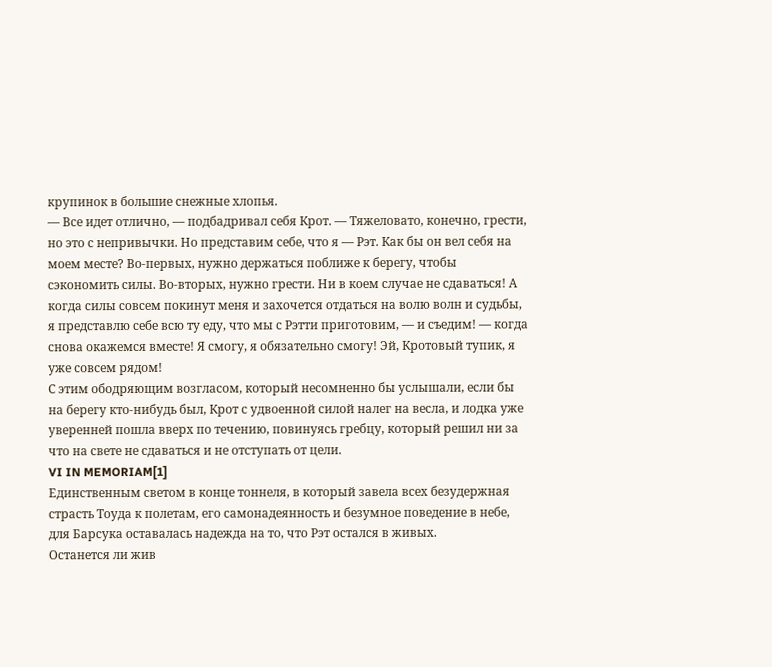крупинок в большие снежные хлопья.
— Все идет отлично, — подбадривал себя Крот. — Тяжеловато, конечно, грести, но это с непривычки. Но представим себе, что я — Рэт. Как бы он вел себя на моем месте? Во-первых, нужно держаться поближе к берегу, чтобы сэкономить силы. Во-вторых, нужно грести. Ни в коем случае не сдаваться! А когда силы совсем покинут меня и захочется отдаться на волю волн и судьбы, я представлю себе всю ту еду, что мы с Рэтти приготовим, — и съедим! — когда снова окажемся вместе! Я смогу, я обязательно смогу! Эй, Кротовый тупик, я уже совсем рядом!
С этим ободряющим возгласом, который несомненно бы услышали, если бы на берегу кто-нибудь был, Крот с удвоенной силой налег на весла, и лодка уже уверенней пошла вверх по течению, повинуясь гребцу, который решил ни за что на свете не сдаваться и не отступать от цели.
VI IN MEMORIAM[1]
Единственным светом в конце тоннеля, в который завела всех безудержная страсть Тоуда к полетам, его самонадеянность и безумное поведение в небе, для Барсука оставалась надежда на то, что Рэт остался в живых.
Останется ли жив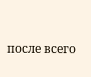после всего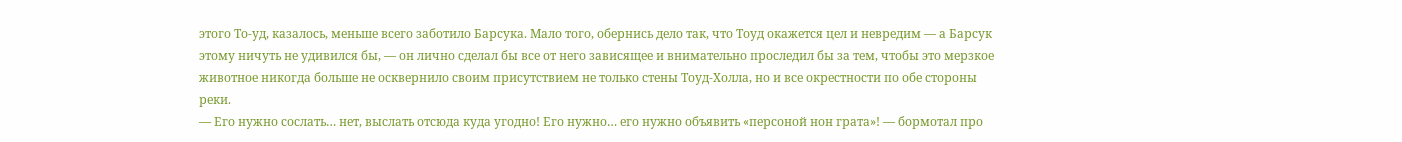этого То-уд, казалось, меньше всего заботило Барсука. Мало того, обернись дело так, что Тоуд окажется цел и невредим — а Барсук этому ничуть не удивился бы, — он лично сделал бы все от него зависящее и внимательно проследил бы за тем, чтобы это мерзкое животное никогда больше не осквернило своим присутствием не только стены Тоуд-Холла, но и все окрестности по обе стороны реки.
— Его нужно сослать… нет, выслать отсюда куда угодно! Его нужно… его нужно объявить «персоной нон грата»! — бормотал про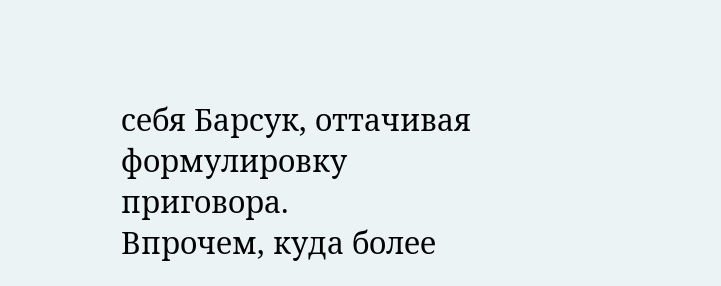себя Барсук, оттачивая формулировку приговора.
Впрочем, куда более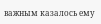важным казалось ему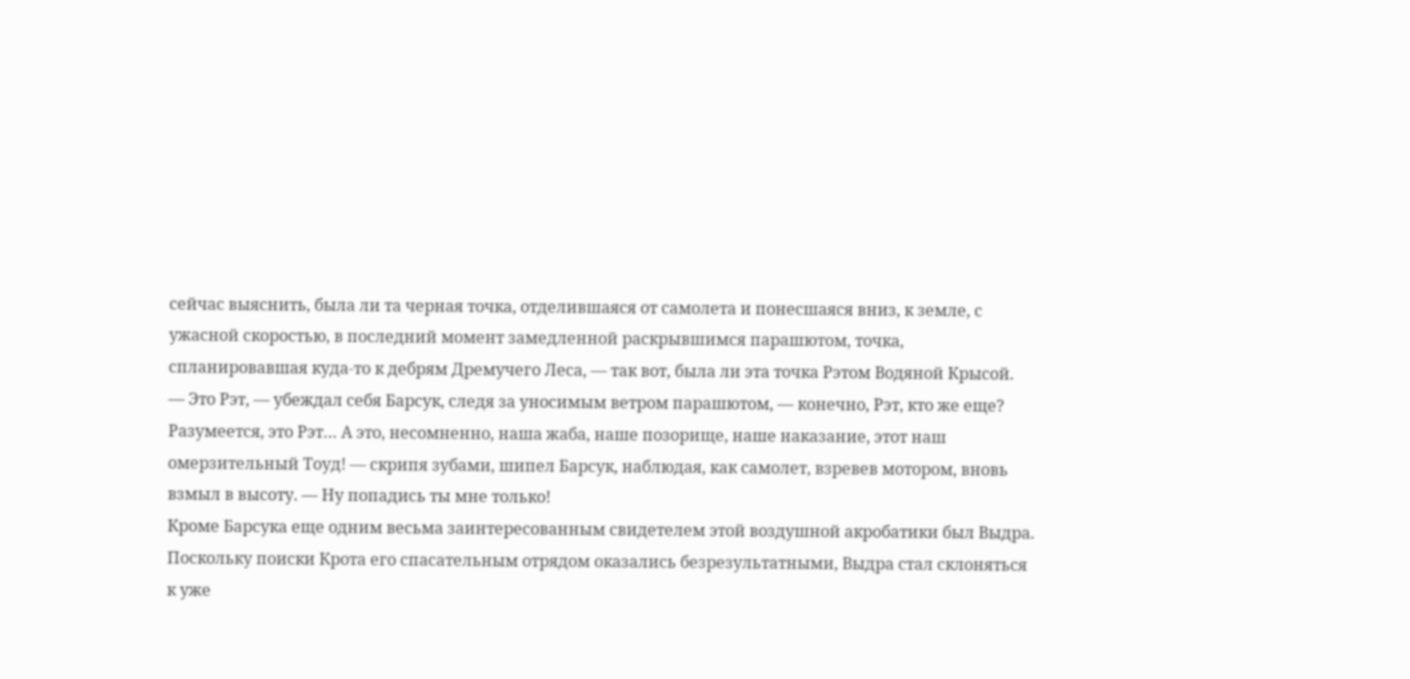сейчас выяснить, была ли та черная точка, отделившаяся от самолета и понесшаяся вниз, к земле, с ужасной скоростью, в последний момент замедленной раскрывшимся парашютом, точка, спланировавшая куда-то к дебрям Дремучего Леса, — так вот, была ли эта точка Рэтом Водяной Крысой.
— Это Рэт, — убеждал себя Барсук, следя за уносимым ветром парашютом, — конечно, Рэт, кто же еще? Разумеется, это Рэт… А это, несомненно, наша жаба, наше позорище, наше наказание, этот наш омерзительный Тоуд! — скрипя зубами, шипел Барсук, наблюдая, как самолет, взревев мотором, вновь взмыл в высоту. — Ну попадись ты мне только!
Кроме Барсука еще одним весьма заинтересованным свидетелем этой воздушной акробатики был Выдра. Поскольку поиски Крота его спасательным отрядом оказались безрезультатными, Выдра стал склоняться к уже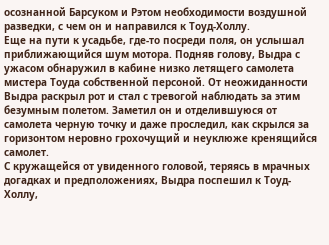осознанной Барсуком и Рэтом необходимости воздушной разведки, с чем он и направился к Тоуд-Холлу.
Еще на пути к усадьбе, где-то посреди поля, он услышал приближающийся шум мотора. Подняв голову, Выдра с ужасом обнаружил в кабине низко летящего самолета мистера Тоуда собственной персоной. От неожиданности Выдра раскрыл рот и стал с тревогой наблюдать за этим безумным полетом. Заметил он и отделившуюся от самолета черную точку и даже проследил, как скрылся за горизонтом неровно грохочущий и неуклюже кренящийся самолет.
С кружащейся от увиденного головой, теряясь в мрачных догадках и предположениях, Выдра поспешил к Тоуд-Холлу,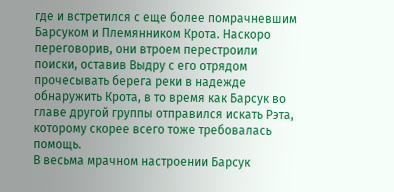где и встретился с еще более помрачневшим Барсуком и Племянником Крота. Наскоро переговорив, они втроем перестроили поиски, оставив Выдру с его отрядом прочесывать берега реки в надежде обнаружить Крота, в то время как Барсук во главе другой группы отправился искать Рэта, которому скорее всего тоже требовалась помощь.
В весьма мрачном настроении Барсук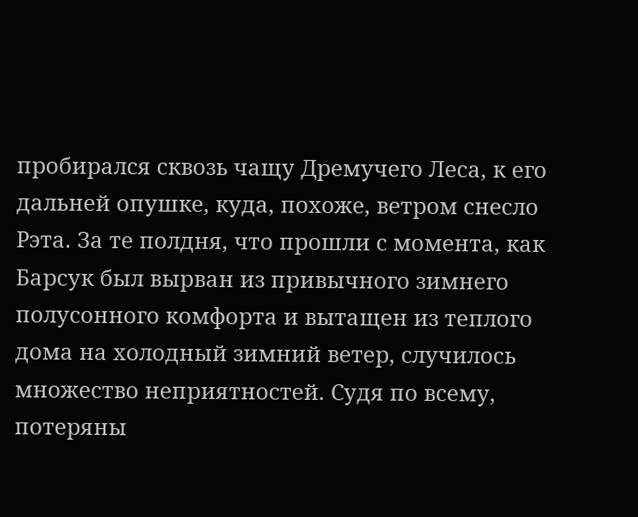пробирался сквозь чащу Дремучего Леса, к его дальней опушке, куда, похоже, ветром снесло Рэта. За те полдня, что прошли с момента, как Барсук был вырван из привычного зимнего полусонного комфорта и вытащен из теплого дома на холодный зимний ветер, случилось множество неприятностей. Судя по всему, потеряны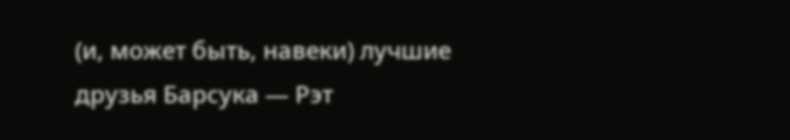(и, может быть, навеки) лучшие друзья Барсука — Рэт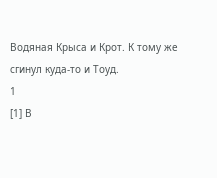Водяная Крыса и Крот. К тому же сгинул куда-то и Тоуд.
1
[1] В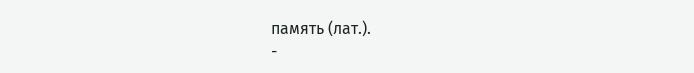память (лат.).
-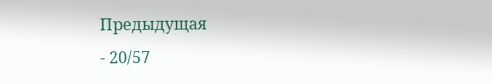Предыдущая
- 20/57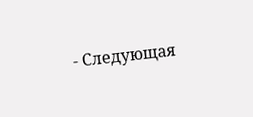- Следующая